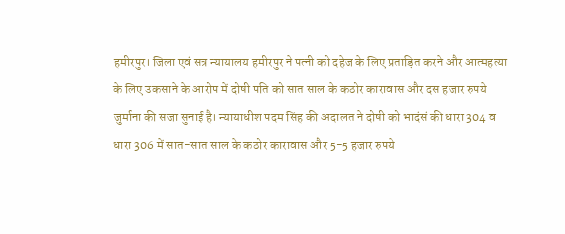हमीरपुर। जिला एवं सत्र न्यायालय हमीरपुर ने पत्नी को दहेज के लिए प्रताड़ित करने और आत्महत्या के लिए उकसाने के आरोप में दोषी पति को सात साल के कठोर कारावास और दस हजार रुपये जुर्माना की सजा सुनाई है। न्यायाधीश पदम सिंह की अदालत ने दोषी को भादंसं की धारा 304 व धारा 306 में सात-सात साल के कठोर कारावास और 5-5 हजार रुपये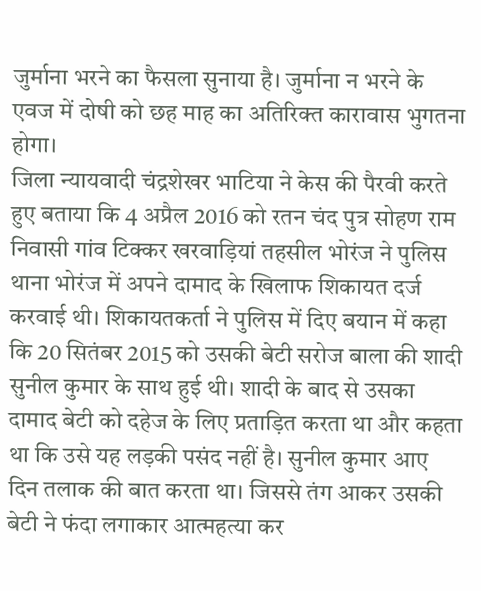जुर्माना भरने का फैसला सुनाया है। जुर्माना न भरने के एवज में दोषी को छह माह का अतिरिक्त कारावास भुगतना होगा।
जिला न्यायवादी चंद्रशेखर भाटिया ने केस की पैरवी करते हुए बताया कि 4 अप्रैल 2016 को रतन चंद पुत्र सोहण राम निवासी गांव टिक्कर खरवाड़ियां तहसील भोरंज ने पुलिस थाना भोरंज में अपने दामाद के खिलाफ शिकायत दर्ज करवाई थी। शिकायतकर्ता ने पुलिस में दिए बयान में कहा कि 20 सितंबर 2015 को उसकी बेटी सरोज बाला की शादी सुनील कुमार के साथ हुई थी। शादी के बाद से उसका दामाद बेटी को दहेज के लिए प्रताड़ित करता था और कहता था कि उसे यह लड़की पसंद नहीं है। सुनील कुमार आए दिन तलाक की बात करता था। जिससे तंग आकर उसकी बेटी ने फंदा लगाकार आत्महत्या कर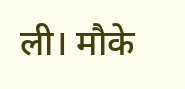ली। मौके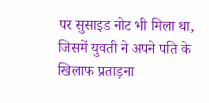पर सुसाइड नोट भी मिला था, जिसमें युवती ने अपने पति के खिलाफ प्रताड़ना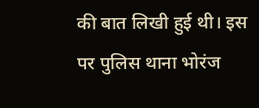की बात लिखी हुई थी। इस पर पुलिस थाना भोरंज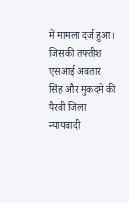में मामला दर्ज हुआ। जिसकी तफ्तीश एसआई अवतार सिंह और मुकदमे की पैरवी जिला न्यायवादी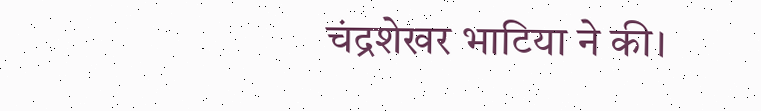चंद्रशेखर भाटिया ने की।